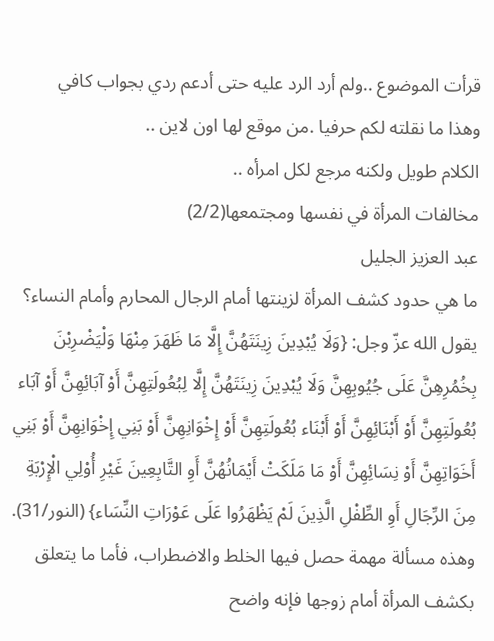قرأت الموضوع ..ولم أرد الرد عليه حتى أدعم ردي بجواب كافي
وهذا ما نقلته لكم حرفيا .من موقع لها اون لاين ..
الكلام طويل ولكنه مرجع لكل امرأه ..
مخالفات المرأة في نفسها ومجتمعها(2/2)
عبد العزيز الجليل
ما هي حدود كشف المرأة لزينتها أمام الرجال المحارم وأمام النساء؟
يقول الله عزّ وجل: {وَلَا يُبْدِينَ زِينَتَهُنَّ إِلَّا مَا ظَهَرَ مِنْهَا وَلْيَضْرِبْنَ بِخُمُرِهِنَّ عَلَى جُيُوبِهِنَّ وَلَا يُبْدِينَ زِينَتَهُنَّ إِلَّا لِبُعُولَتِهِنَّ أَوْ آبَائِهِنَّ أَوْ آبَاء بُعُولَتِهِنَّ أَوْ أَبْنَائِهِنَّ أَوْ أَبْنَاء بُعُولَتِهِنَّ أَوْ إِخْوَانِهِنَّ أَوْ بَنِي إِخْوَانِهِنَّ أَوْ بَنِي أَخَوَاتِهِنَّ أَوْ نِسَائِهِنَّ أَوْ مَا مَلَكَتْ أَيْمَانُهُنَّ أَوِ التَّابِعِينَ غَيْرِ أُوْلِي الْإِرْبَةِ مِنَ الرِّجَالِ أَوِ الطِّفْلِ الَّذِينَ لَمْ يَظْهَرُوا عَلَى عَوْرَاتِ النِّسَاء} (النور/31).
وهذه مسألة مهمة حصل فيها الخلط والاضطراب، فأما ما يتعلق بكشف المرأة أمام زوجها فإنه واضح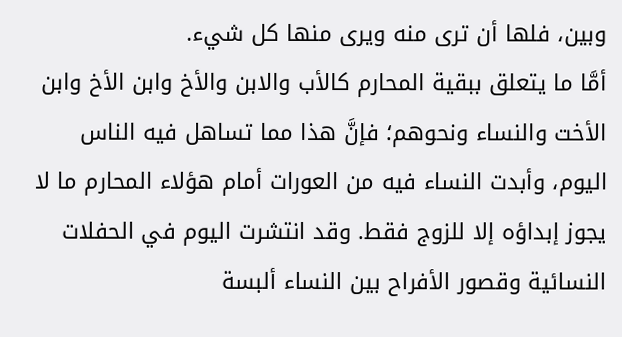وبين، فلها أن ترى منه ويرى منها كل شيء.
أمَّا ما يتعلق ببقية المحارم كالأب والابن والأخ وابن الأخ وابن الأخت والنساء ونحوهم؛ فإنَّ هذا مما تساهل فيه الناس اليوم، وأبدت النساء فيه من العورات أمام هؤلاء المحارم ما لا يجوز إبداؤه إلا للزوج فقط. وقد انتشرت اليوم في الحفلات النسائية وقصور الأفراح بين النساء ألبسة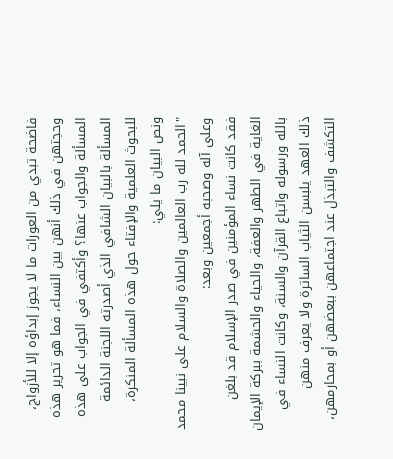فاضحة تبدي من العورات ما لا يجوز إبداؤه إلا للأزواج، وحجتهن في ذلك أنهن بين النساء، فما هو تحرير هذه المسألة والجواب عنها؟ وأكتفي في الجواب على هذه المسألة بالبيان الشافي الذي أصدرته اللجنة الدائمة للبحوث العلمية والإفتاء حول هذه المسألة المنكرة، ونص البيان ما يلي:
"الحمد لله رب العالمين والصلاة والسلام على نبينا محمد وعلى آله وصحبه أجمعين وبعد:
فقد كانت نساء المؤمنين في صدر الإسلام قد بلغن الغاية في الطهر والعفة، والحياء والحشمة ببركة الإيمان بالله ورسوله واتباع القرآن والسنة، وكانت النساء في ذلك العهد يلبسن الثياب الساترة ولا يعرف منهن التكشف والتبذل عند اجتماعهن ببعضهن أو بمحارمهن،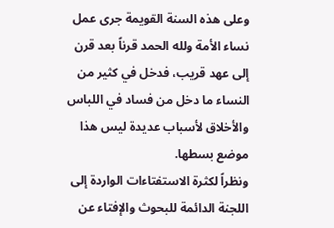وعلى هذه السنة القويمة جرى عمل نساء الأمة ولله الحمد قرناً بعد قرن إلى عهد قريب، فدخل في كثير من النساء ما دخل من فساد في اللباس والأخلاق لأسباب عديدة ليس هذا موضع بسطها.
ونظراً لكثرة الاستفتاءات الواردة إلى اللجنة الدائمة للبحوث والإفتاء عن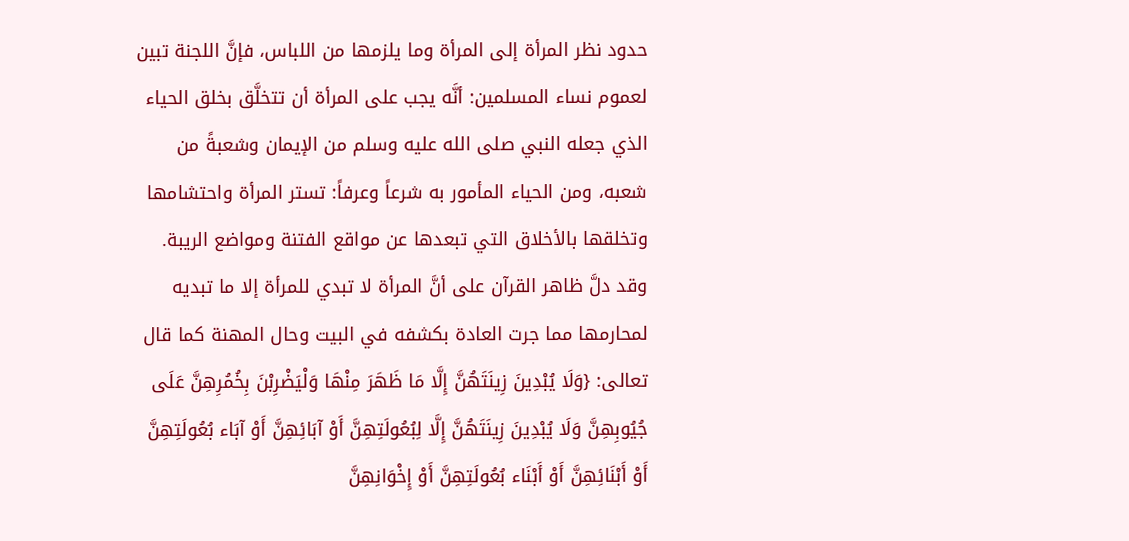حدود نظر المرأة إلى المرأة وما يلزمها من اللباس، فإنَّ اللجنة تبين لعموم نساء المسلمين: أنَّه يجب على المرأة أن تتخلَّق بخلق الحياء الذي جعله النبي صلى الله عليه وسلم من الإيمان وشعبةً من شعبه، ومن الحياء المأمور به شرعاً وعرفاً: تستر المرأة واحتشامها وتخلقها بالأخلاق التي تبعدها عن مواقع الفتنة ومواضع الريبة.
وقد دلَّ ظاهر القرآن على أنَّ المرأة لا تبدي للمرأة إلا ما تبديه لمحارمها مما جرت العادة بكشفه في البيت وحال المهنة كما قال تعالى: {وَلَا يُبْدِينَ زِينَتَهُنَّ إِلَّا مَا ظَهَرَ مِنْهَا وَلْيَضْرِبْنَ بِخُمُرِهِنَّ عَلَى جُيُوبِهِنَّ وَلَا يُبْدِينَ زِينَتَهُنَّ إِلَّا لِبُعُولَتِهِنَّ أَوْ آبَائِهِنَّ أَوْ آبَاء بُعُولَتِهِنَّ أَوْ أَبْنَائِهِنَّ أَوْ أَبْنَاء بُعُولَتِهِنَّ أَوْ إِخْوَانِهِنَّ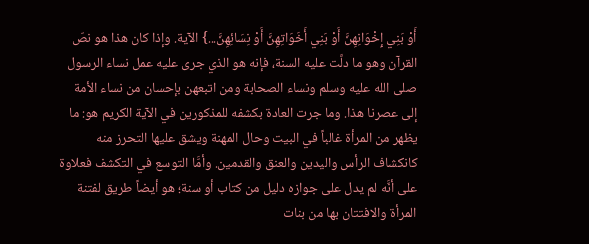أَوْ بَنِي إِخْوَانِهِنَّ أَوْ بَنِي أَخَوَاتِهِنَّ أَوْ نِسَائِهِنَّ...} الآية. وإذا كان هذا هو نصّ القرآن وهو ما دلَّت عليه السنة، فإنه هو الذي جرى عليه عمل نساء الرسول صلى الله عليه وسلم ونساء الصحابة ومن اتبعهن بإحسان من نساء الأمة إلى عصرنا هذا. وما جرت العادة بكشفه للمذكورين في الآية الكريم هو: ما يظهر من المرأة غالباً في البيت وحال المهنة ويشق عليها التحرز منه كانكشاف الرأس واليدين والعنق والقدمين. وأمَّا التوسع في التكشف فعلاوة على أنَّه لم يدل على جوازه دليل من كتاب أو سنة؛ هو أيضاً طريق لفتنة المرأة والافتتان بها من بنات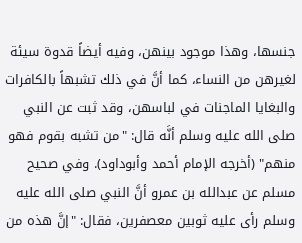جنسها، وهذا موجود بينهن، وفيه أيضاً قدوة سيئة لغيرهن من النساء، كما أنَّ في ذلك تشبهاً بالكافرات والبغايا الماجنات في لباسهن، وقد ثبت عن النبي صلى الله عليه وسلم أنَّه قال: "من تشبه بقوم فهو منهم" (أخرجه الإمام أحمد وأبوداود). وفي صحيح مسلم عن عبدالله بن عمرو أنَّ النبي صلى الله عليه وسلم رأى عليه ثوبين معصفرين، فقال: "إنَّ هذه من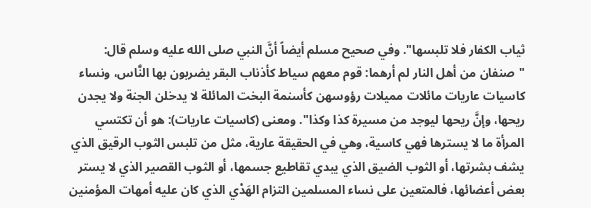ثياب الكفار فلا تلبسها". وفي صحيح مسلم أيضاً أنَّ النبي صلى الله عليه وسلم قال: "صنفان من أهل النار لم أرهما: قوم معهم سياط كأذناب البقر يضربون بها النَّاس، ونساء كاسيات عاريات مائلات مميلات رؤوسهن كأسنمة البخت المائلة لا يدخلن الجنة ولا يجدن ريحها، وإنَّ ريحها ليوجد من مسيرة كذا وكذا". ومعنى (كاسيات عاريات): هو أن تكتسي المرأة ما لا يسترها فهي كاسية، وهي في الحقيقة عارية، مثل من تلبس الثوب الرقيق الذي يشف بشرتها، أو الثوب الضيق الذي يبدي تقاطيع جسمها، أو الثوب القصير الذي لا يستر بعض أعضائها، فالمتعين على نساء المسلمين التزام الهَدْي الذي كان عليه أمهات المؤمنين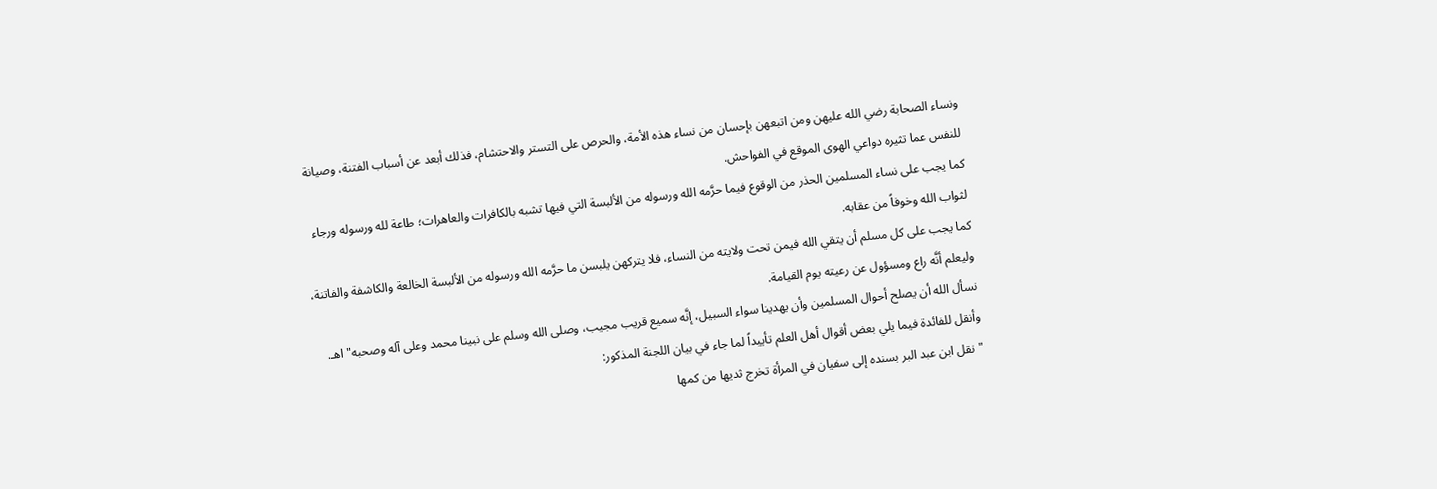ونساء الصحابة رضي الله عليهن ومن اتبعهن بإحسان من نساء هذه الأمة، والحرص على التستر والاحتشام، فذلك أبعد عن أسباب الفتنة، وصيانة للنفس عما تثيره دواعي الهوى الموقع في الفواحش.
كما يجب على نساء المسلمين الحذر من الوقوع فيما حرَّمه الله ورسوله من الألبسة التي فيها تشبه بالكافرات والعاهرات؛ طاعة لله ورسوله ورجاء لثواب الله وخوفاً من عقابه.
كما يجب على كل مسلم أن يتقي الله فيمن تحت ولايته من النساء، فلا يتركهن يلبسن ما حرَّمه الله ورسوله من الألبسة الخالعة والكاشفة والفاتنة، وليعلم أنَّه راع ومسؤول عن رعيته يوم القيامة.
نسأل الله أن يصلح أحوال المسلمين وأن يهدينا سواء السبيل، إنَّه سميع قريب مجيب، وصلى الله وسلم على نبينا محمد وعلى آله وصحبه"اهـ.
وأنقل للفائدة فيما يلي بعض أقوال أهل العلم تأييداً لما جاء في بيان اللجنة المذكور:
"نقل ابن عبد البر بسنده إلى سفيان في المرأة تخرج ثديها من كمها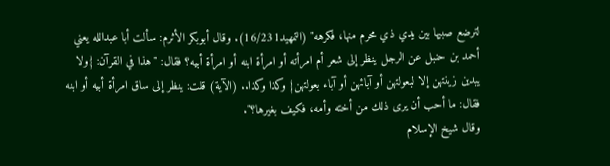لترضع صبيها بين يدي ذي محرم منها، فكرهه" (التمهيد16/231). وقال أبوبكر الأثرم: سألت أبا عبدالله يعني أحمد بن حنبل عن الرجل ينظر إلى شعر أم امرأته أو امرأة ابنه أو امرأة أبيه؟ فقال: "هذا في القرآن: {ولا يبدين زينتهن إلا لبعولتهن أو آبائهن أو آباء بعولتهن} وكذا وكذا.. (الآية) قلت: ينظر إلى ساق امرأة أبيه أو ابنه فقال: ما أحب أن يرى ذلك من أخته وأمه، فكيف بغيرها؟".
وقال شيخ الإسلام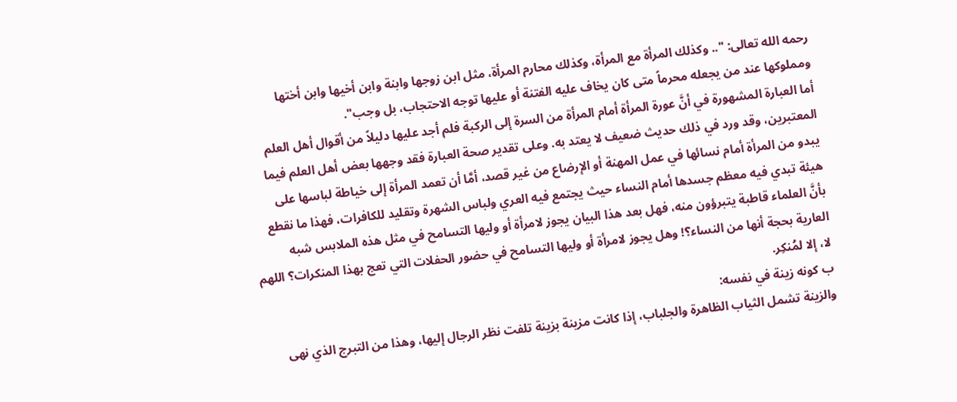رحمه الله تعالى: ".. وكذلك المرأة مع المرأة، وكذلك محارم المرأة، مثل ابن زوجها وابنة وابن أخيها وابن أختها ومملوكها عند من يجعله محرماً متى كان يخاف عليه الفتنة أو عليها توجه الاحتجاب، بل وجب".
أما العبارة المشهورة في أنَّ عورة المرأة أمام المرأة من السرة إلى الركبة فلم أجد عليها دليلاً من أقوال أهل العلم المعتبرين، وقد ورد في ذلك حديث ضعيف لا يعتد به. وعلى تقدير صحة العبارة فقد وجهها بعض أهل العلم فيما يبدو من المرأة أمام نسائها في عمل المهنة أو الإرضاع من غير قصد، أمَّا أن تعمد المرأة إلى خياطة لباسها على هيئة تبدي فيه معظم جسدها أمام النساء حيث يجتمع فيه العري ولباس الشهرة وتقليد للكافرات، فهذا ما نقطع بأنَّ العلماء قاطبة يتبرؤون منه، فهل بعد هذا البيان يجوز لامرأة أو وليها التسامح في مثل هذه الملابس شبه العارية بحجة أنها من النساء؟! وهل يجوز لامرأة أو وليها التسامح في حضور الحفلات التي تعج بهذا المنكرات؟ اللهم لا، إلا لمُنكِر.
ب كونه زينة في نفسه:
والزينة تشمل الثياب الظاهرة والجلباب، إذا كانت مزينة بزينة تلفت نظر الرجال إليها، وهذا من التبرج الذي نهى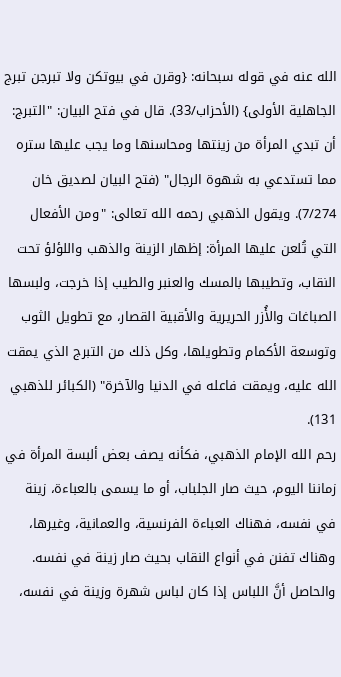الله عنه في قوله سبحانه: {وقرن في بيوتكن ولا تبرجن تبرج الجاهلية الأولى} (الأحزاب/33). قال في فتح البيان: "التبرج: أن تبدي المرأة من زينتها ومحاسنها وما يجب عليها ستره مما تستدعي به شهوة الرجال" (فتح البيان لصديق خان 7/274). ويقول الذهبي رحمه الله تعالى: "ومن الأفعال التي تُلعن عليها المرأة: إظهار الزينة والذهب واللؤلؤ تحت النقاب، وتطيبها بالمسك والعنبر والطيب إذا خرجت، ولبسها الصباغات والأُزر الحريرية والأقبية القصار، مع تطويل الثوب وتوسعة الأكمام وتطويلها، وكل ذلك من التبرج الذي يمقت الله عليه، ويمقت فاعله في الدنيا والآخرة" (الكبائر للذهبي 131).
رحم الله الإمام الذهبي، فكأنه يصف بعض ألبسة المرأة في زماننا اليوم، حيث صار الجلباب، أو ما يسمى بالعباءة، زينة في نفسه، فهناك العباءة الفرنسية، والعمانية، وغيرها، وهناك تفنن في أنواع النقاب بحيث صار زينة في نفسه.
والحاصل أنَّ اللباس إذا كان لباس شهرة وزينة في نفسه،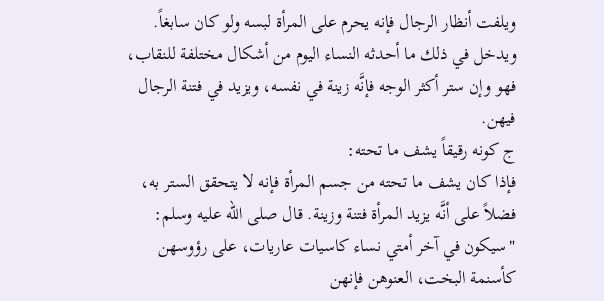ويلفت أنظار الرجال فإنه يحرم على المرأة لبسه ولو كان سابغاً. ويدخل في ذلك ما أحدثه النساء اليوم من أشكال مختلفة للنقاب، فهو وإن ستر أكثر الوجه فإنَّه زينة في نفسه، ويزيد في فتنة الرجال فيهن.
ج كونه رقيقاً يشف ما تحته:
فإذا كان يشف ما تحته من جسم المرأة فإنه لا يتحقق الستر به، فضلاً على أنَّه يزيد المرأة فتنة وزينة. قال صلى الله عليه وسلم: "سيكون في آخر أمتي نساء كاسيات عاريات، على رؤوسهن كأسنمة البخت، العنوهن فإنهن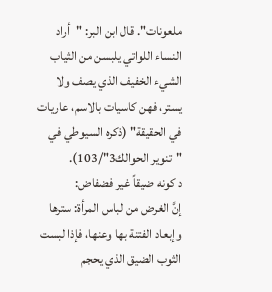ملعونات". قال ابن البر: "أراد النساء اللواتي يلبسن من الثياب الشيء الخفيف الذي يصف ولا يستر، فهن كاسيات بالاسم، عاريات في الحقيقة" (ذكره السيوطي في "تنوير الحوالك3"/103).
د كونه ضيقاً غير فضفاض:
إنَّ الغرض من لباس المرأة: سترها وإبعاد الفتنة بها وعنها، فإذا لبست الثوب الضيق الذي يحجم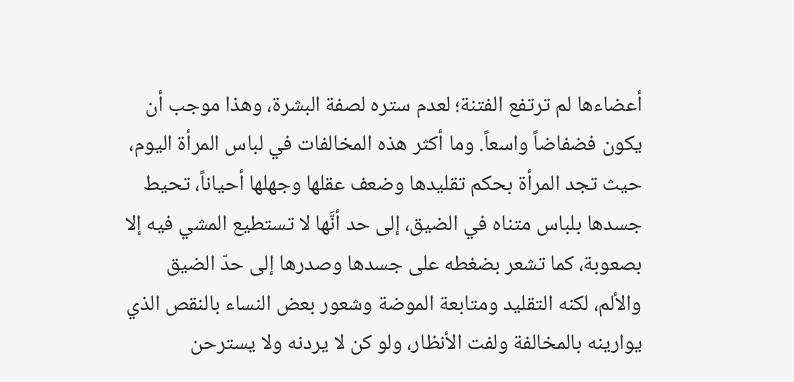أعضاءها لم ترتفع الفتنة؛ لعدم ستره لصفة البشرة، وهذا موجب أن يكون فضفاضاً واسعاً. وما أكثر هذه المخالفات في لباس المرأة اليوم، حيث تجد المرأة بحكم تقليدها وضعف عقلها وجهلها أحياناً، تحيط جسدها بلباس متناه في الضيق، إلى حد أنَّها لا تستطيع المشي فيه إلا بصعوبة، كما تشعر بضغطه على جسدها وصدرها إلى حدّ الضيق والألم، لكنه التقليد ومتابعة الموضة وشعور بعض النساء بالنقص الذي يوارينه بالمخالفة ولفت الأنظار، ولو كن لا يردنه ولا يسترحن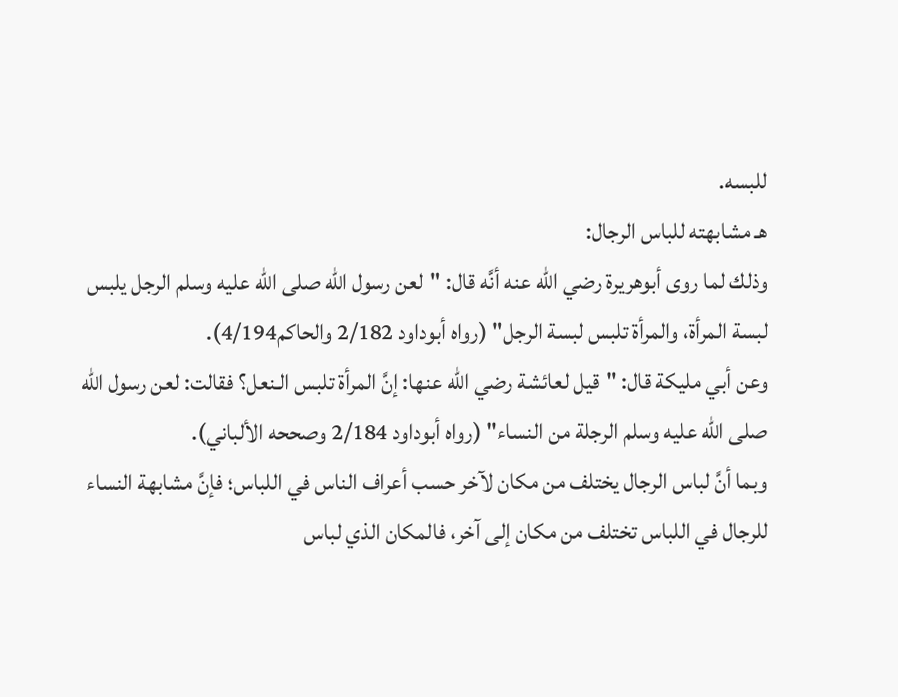للبسه.
هـ مشابهته للباس الرجال:
وذلك لما روى أبوهريرة رضي الله عنه أنَّه قال: "لعن رسول الله صلى الله عليه وسلم الرجل يلبس لبسة المرأة، والمرأة تلبس لبسة الرجل" (رواه أبوداود 2/182 والحاكم4/194).
وعن أبي مليكة قال: "قيل لعائشة رضي الله عنها: إنَّ المرأة تلبس الـنعل؟ فقالت: لعن رسول الله صلى الله عليه وسلم الرجلة من النساء" (رواه أبوداود 2/184 وصححه الألباني).
وبما أنَّ لباس الرجال يختلف من مكان لآخر حسب أعراف الناس في اللباس؛ فإنَّ مشابهة النساء للرجال في اللباس تختلف من مكان إلى آخر، فالمكان الذي لباس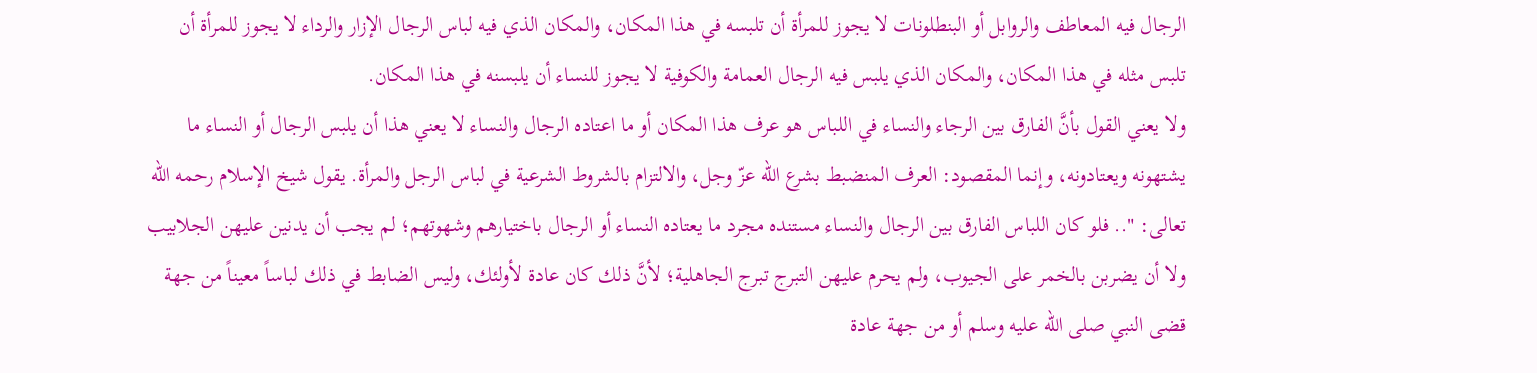الرجال فيه المعاطف والروابل أو البنطلونات لا يجوز للمرأة أن تلبسه في هذا المكان، والمكان الذي فيه لباس الرجال الإزار والرداء لا يجوز للمرأة أن تلبس مثله في هذا المكان، والمكان الذي يلبس فيه الرجال العمامة والكوفية لا يجوز للنساء أن يلبسنه في هذا المكان.
ولا يعني القول بأنَّ الفارق بين الرجاء والنساء في اللباس هو عرف هذا المكان أو ما اعتاده الرجال والنساء لا يعني هذا أن يلبس الرجال أو النساء ما يشتهونه ويعتادونه، وإنما المقصود: العرف المنضبط بشرع الله عزّ وجل، والالتزام بالشروط الشرعية في لباس الرجل والمرأة. يقول شيخ الإسلام رحمه الله تعالى: ".. فلو كان اللباس الفارق بين الرجال والنساء مستنده مجرد ما يعتاده النساء أو الرجال باختيارهم وشهوتهم؛ لم يجب أن يدنين عليهن الجلابيب ولا أن يضربن بالخمر على الجيوب، ولم يحرم عليهن التبرج تبرج الجاهلية؛ لأنَّ ذلك كان عادة لأولئك، وليس الضابط في ذلك لباساً معيناً من جهة قضى النبي صلى الله عليه وسلم أو من جهة عادة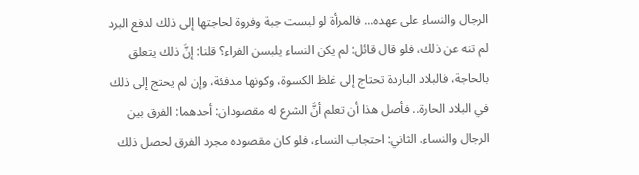الرجال والنساء على عهده... فالمرأة لو لبست جبة وفروة لحاجتها إلى ذلك لدفع البرد لم تنه عن ذلك، فلو قال قائل: لم يكن النساء يلبسن الفراء؟ قلنا: إنَّ ذلك يتعلق بالحاجة، فالبلاد الباردة تحتاج إلى غلظ الكسوة، وكونها مدفئة، وإن لم يحتج إلى ذلك في البلاد الحارة.. فأصل هذا أن تعلم أنَّ الشرع له مقصودان: أحدهما: الفرق بين الرجال والنساء. الثاني: احتجاب النساء، فلو كان مقصوده مجرد الفرق لحصل ذلك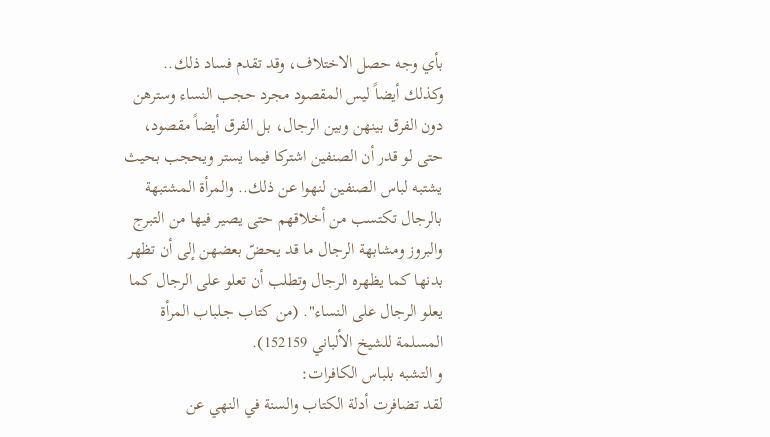بأي وجه حصل الاختلاف، وقد تقدم فساد ذلك.. وكذلك أيضاً ليس المقصود مجرد حجب النساء وسترهن دون الفرق بينهن وبين الرجال، بل الفرق أيضاً مقصود، حتى لو قدر أن الصنفين اشتركا فيما يستر ويحجب بحيث يشتبه لباس الصنفين لنهوا عن ذلك.. والمرأة المشتبهة بالرجال تكتسب من أخلاقهم حتى يصير فيها من التبرج والبروز ومشابهة الرجال ما قد يحضّ بعضهن إلى أن تظهر بدنها كما يظهره الرجال وتطلب أن تعلو على الرجال كما يعلو الرجال على النساء". (من كتاب جـلباب المرأة المسلمة للشيخ الألباني 152159).
و التشبه بلباس الكافرات:
لقد تضافرت أدلة الكتاب والسنة في النهي عن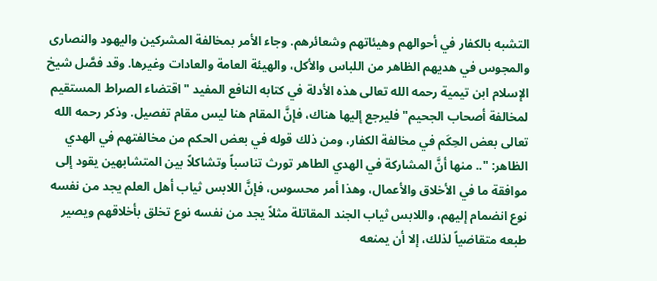التشبه بالكفار في أحوالهم وهيئاتهم وشعائرهم. وجاء الأمر بمخالفة المشركين واليهود والنصارى والمجوس في هديهم الظاهر من اللباس والأكل، والهيئة العامة والعادات وغيرها. وقد فصَّل شيخ الإسلام ابن تيمية رحمه الله تعالى هذه الأدلة في كتابه النافع المفيد "اقتضاء الصراط المستقيم لمخالفة أصحاب الجحيم" فليرجع إليها هناك، فإنَّ المقام هنا ليس مقام تفصيل. وذكر رحمه الله تعالى بعض الحِكَم في مخالفة الكفار، ومن ذلك قوله في بعض الحكم من مخالفتهم في الهدي الظاهر: ".. منها أنَّ المشاركة في الهدي الطاهر تورث تناسباً وتشاكلاً بين المتشابهين يقود إلى موافقة ما في الأخلاق والأعمال، وهذا أمر محسوس، فإنَّ اللابس ثياب أهل العلم يجد من نفسه نوع انضمام إليهم، واللابس ثياب الجند المقاتلة مثلاً يجد من نفسه نوع تخلق بأخلاقهم ويصير طبعه متقاضياً لذلك، إلا أن يمنعه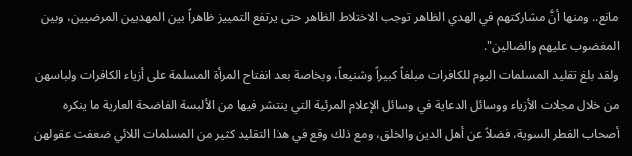مانع.. ومنها أنَّ مشاركتهم في الهدي الظاهر توجب الاختلاط الظاهر حتى يرتفع التمييز ظاهراً بين المهديين المرضيين، وبين المغضوب عليهم والضالين".
ولقد بلغ تقليد المسلمات اليوم للكافرات مبلغاً كبيراً وشنيعاً، وبخاصة بعد انفتاح المرأة المسلمة على أزياء الكافرات ولباسهن من خلال مجلات الأزياء ووسائل الدعاية في وسائل الإعلام المرئية التي ينتشر فيها من الألبسة الفاضحة العارية ما ينكره أصحاب الفطر السوية، فضلاً عن أهل الدين والخلق، ومع ذلك وقع في هذا التقليد كثير من المسلمات اللائي ضعفت عقولهن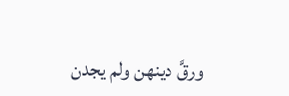ورقَّ دينهن ولم يجدن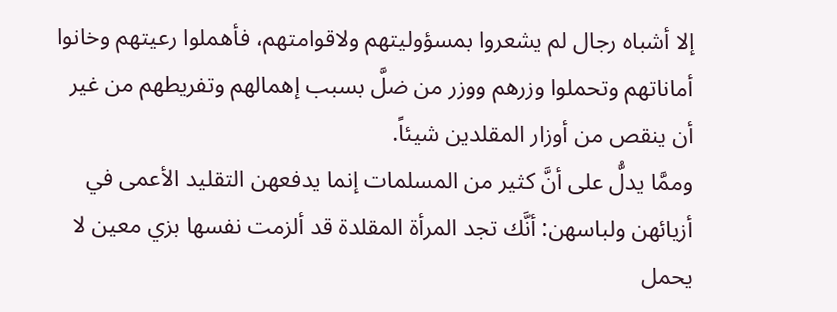إلا أشباه رجال لم يشعروا بمسؤوليتهم ولاقوامتهم، فأهملوا رعيتهم وخانوا أماناتهم وتحملوا وزرهم ووزر من ضلَّ بسبب إهمالهم وتفريطهم من غير أن ينقص من أوزار المقلدين شيئاً.
وممَّا يدلُّ على أنَّ كثير من المسلمات إنما يدفعهن التقليد الأعمى في أزيائهن ولباسهن: أنَّك تجد المرأة المقلدة قد ألزمت نفسها بزي معين لا يحمل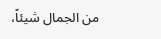من الجمال شيئاً،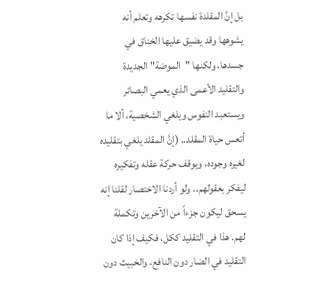بل إنَّ المقلدة نفسها تكرهه وتعلم أنه يشوهها وقد يضيق عليها الخناق في جسدها، ولكنها "الموضة" الجديدة والتقليد الأعمى الذي يعمي البصائر ويستعبد النفوس ويلغي الشخصية، ألا ما أتعس حياة المقلد.. (إنَّ المقلد يلغي بتقليده لغيره وجوده، ويوقف حركة عقله وتفكيره ليفكر بعقولهم.. ولو أردنا الاختصار لقلنا إنه يسحق ليكون جزءاً من الآخرين وتكملة لهم. هذا في التقليد ككل، فكيف إذا كان التقليد في الضار دون النافع، والخبيث دون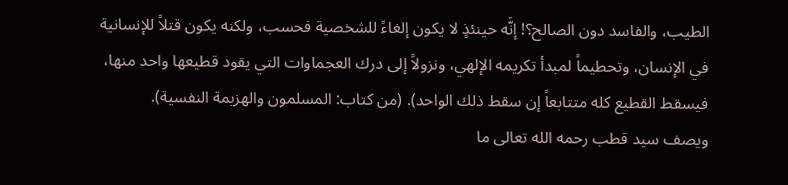الطيب، والفاسد دون الصالح؟! إنَّه حينئذٍ لا يكون إلغاءً للشخصية فحسب، ولكنه يكون قتلاً للإنسانية في الإنسان، وتحطيماً لمبدأ تكريمه الإلهي، ونزولاً إلى درك العجماوات التي يقود قطيعها واحد منها، فيسقط القطيع كله متتابعاً إن سقط ذلك الواحد). (من كتاب: المسلمون والهزيمة النفسية).
ويصف سيد قطب رحمه الله تعالى ما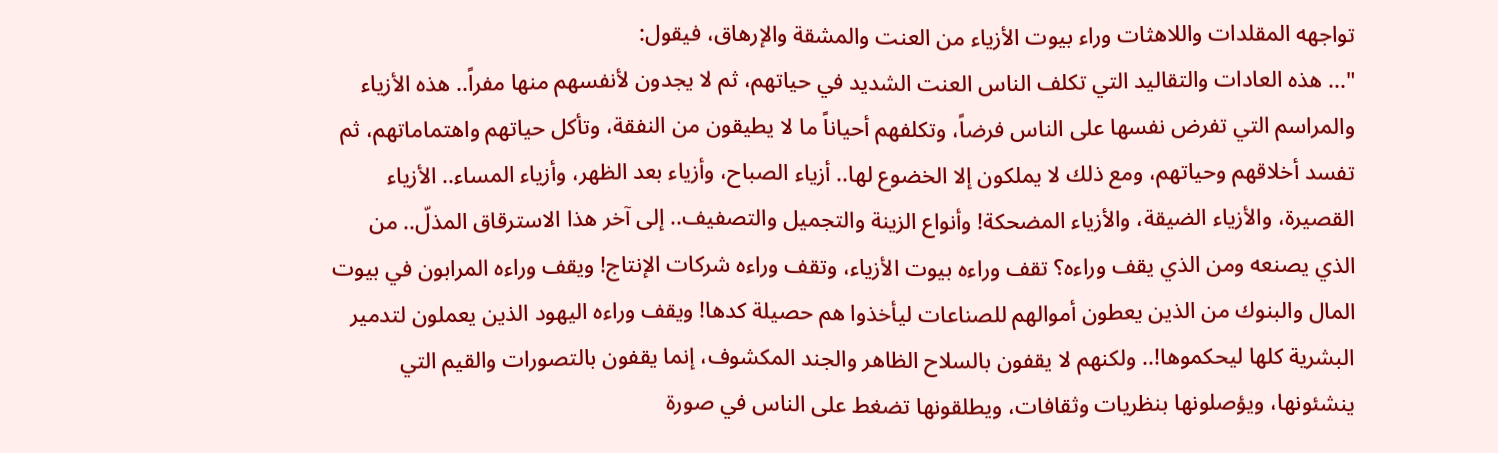تواجهه المقلدات واللاهثات وراء بيوت الأزياء من العنت والمشقة والإرهاق، فيقول:
"... هذه العادات والتقاليد التي تكلف الناس العنت الشديد في حياتهم، ثم لا يجدون لأنفسهم منها مفراً.. هذه الأزياء والمراسم التي تفرض نفسها على الناس فرضاً، وتكلفهم أحياناً ما لا يطيقون من النفقة، وتأكل حياتهم واهتماماتهم، ثم تفسد أخلاقهم وحياتهم، ومع ذلك لا يملكون إلا الخضوع لها.. أزياء الصباح، وأزياء بعد الظهر، وأزياء المساء.. الأزياء القصيرة، والأزياء الضيقة، والأزياء المضحكة! وأنواع الزينة والتجميل والتصفيف.. إلى آخر هذا الاسترقاق المذلّ.. من الذي يصنعه ومن الذي يقف وراءه؟ تقف وراءه بيوت الأزياء، وتقف وراءه شركات الإنتاج! ويقف وراءه المرابون في بيوت المال والبنوك من الذين يعطون أموالهم للصناعات ليأخذوا هم حصيلة كدها! ويقف وراءه اليهود الذين يعملون لتدمير البشرية كلها ليحكموها!.. ولكنهم لا يقفون بالسلاح الظاهر والجند المكشوف، إنما يقفون بالتصورات والقيم التي ينشئونها، ويؤصلونها بنظريات وثقافات، ويطلقونها تضغط على الناس في صورة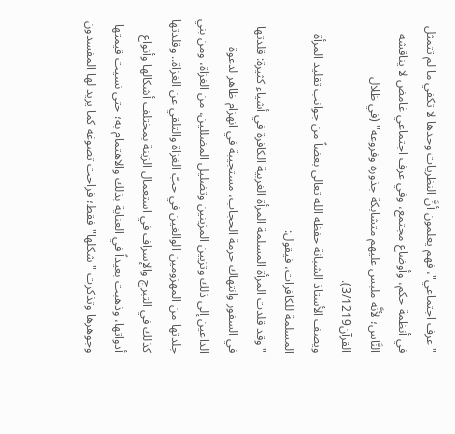"عرف اجتماعي"، فهم يعلمون أنَّ النظريات وحدها لا تكفي ما لم تتمثل في أنظمة حكم، وأوضاع مجتمع، وفي عرف اجتماعي غامض لا يناقشه النَّاس؛ لأنَّه ملبس عليهم متشابكة جذوره وفروعه" (في ظلال القرآن3/1219).
ويصف الأستاذ الشبانة حفظه الله تعالى بعضاً من جوانب تقليد المرأة المسلمة للكافرات، فيقول:
"وقد قلدت المرأة المسلمة المرأة الغربية الكافرة في أشياء كثيرة: قلدتها في السفور وانتهاك حرمة الحجاب، مستجيبة في انهزام ظاهر لدعوة الداعين إلى ذلك وتزيين المزينين وتضليل المضللين، من الغزاة، ومن بني جلدتها من المهزومين الوالغين في حبّ الغزاة والتلقي عن الغزاة.. وقلدتها كذلك في التبرج والإسراف في استعمال الزينة بمختلف أشكالها وأنواع أدواتها، وذهبت بعيداً في العناية بذلك والاهتمام به؛ حتى نسيت قيمتها وجوهرها وتذكرت "شكلها" فقط؛ فراحت تصوغه كما يريد لها المفسدون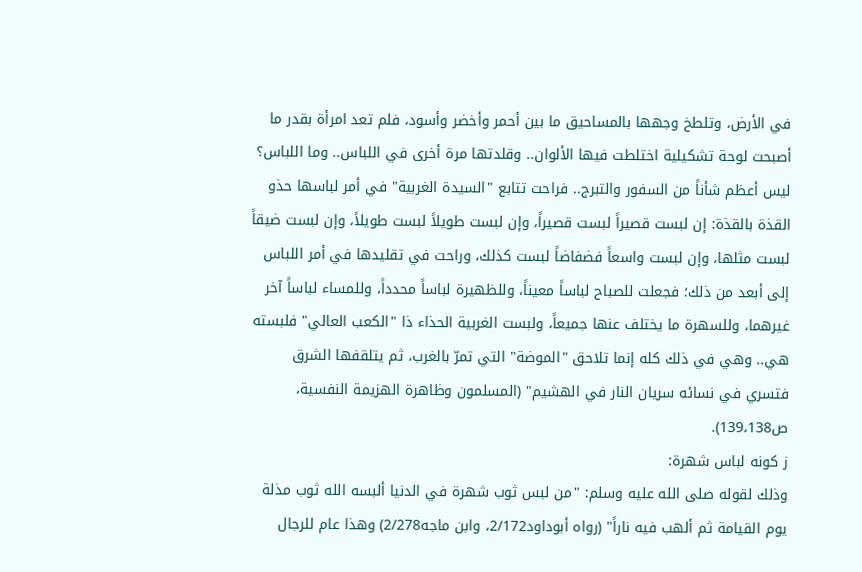في الأرض، وتلطخ وجهها بالمساحيق ما بين أحمر وأخضر وأسود، فلم تعد امرأة بقدر ما أصبحت لوحة تشكيلية اختلطت فيها الألوان.. وقلدتها مرة أخرى في اللباس.. وما اللباس؟ ليس أعظم شأناً من السفور والتبرج.. فراحت تتابع "السيدة الغربية" في أمر لباسها حذو القذة بالقذة: إن لبست قصيراً لبست قصيراً، وإن لبست طويلاً لبست طويلاً، وإن لبست ضيقاً لبست مثلها، وإن لبست واسعاً فضفاضاً لبست كذلك، وراحت في تقليدها في أمر اللباس إلى أبعد من ذلك؛ فجعلت للصباح لباساً معيناً، وللظهيرة لباساً محدداً، وللمساء لباساً آخر غيرهما، وللسهرة ما يختلف عنها جميعاً، ولبست الغربية الحذاء ذا "الكعب العالي" فلبسته هي.. وهي في ذلك كله إنما تلاحق "الموضة" التي تمرّ بالغرب، ثم يتلقفها الشرق فتسري في نسائه سريان النار في الهشيم" (المسلمون وظاهرة الهزيمة النفسية، ص139،138).
ز كونه لباس شهرة:
وذلك لقوله صلى الله عليه وسلم: "من لبس ثوب شهرة في الدنيا ألبسه الله ثوب مذلة يوم القيامة ثم ألهب فيه ناراً" (رواه أبوداود2/172، وابن ماجه2/278) وهذا عام للرجال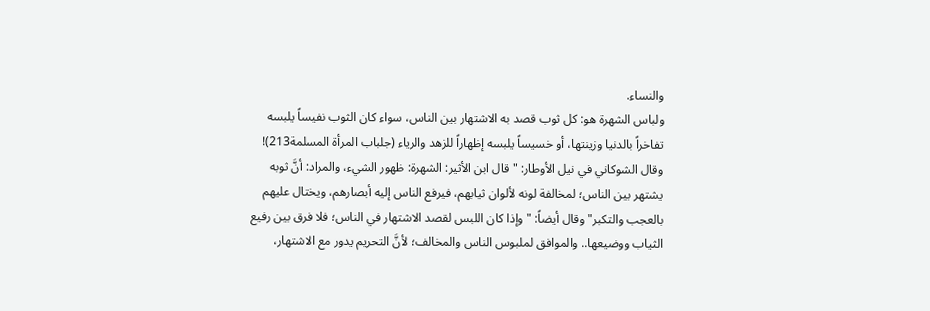والنساء.
ولباس الشهرة هو: كل ثوب قصد به الاشتهار بين الناس، سواء كان الثوب نفيساً يلبسه تفاخراً بالدنيا وزينتها، أو خسيساً يلبسه إظهاراً للزهد والرياء (جلباب المرأة المسلمة213)!
وقال الشوكاني في نيل الأوطار: "قال ابن الأثير: الشهرة: ظهور الشيء، والمراد: أنَّ ثوبه يشتهر بين الناس؛ لمخالفة لونه لألوان ثيابهم، فيرفع الناس إليه أبصارهم، ويختال عليهم بالعجب والتكبر" وقال أيضاً: "وإذا كان اللبس لقصد الاشتهار في الناس؛ فلا فرق بين رفيع الثياب ووضيعها.. والموافق لملبوس الناس والمخالف؛ لأنَّ التحريم يدور مع الاشتهار،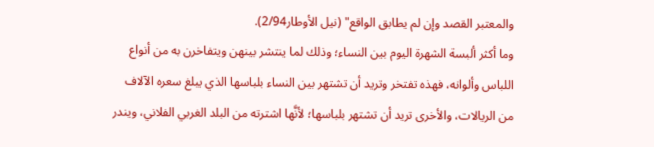والمعتبر القصد وإن لم يطابق الواقع" (نيل الأوطار2/94).
وما أكثر ألبسة الشهرة اليوم بين النساء؛ وذلك لما ينتشر بينهن ويتفاخرن به من أنواع اللباس وألوانه، فهذه تفتخر وتريد أن تشتهر بين النساء بلباسها الذي يبلغ سعره الآلاف من الريالات، والأخرى تريد أن تشتهر بلباسها؛ لأنَّها اشترته من البلد الغربي الفلاني، ويندر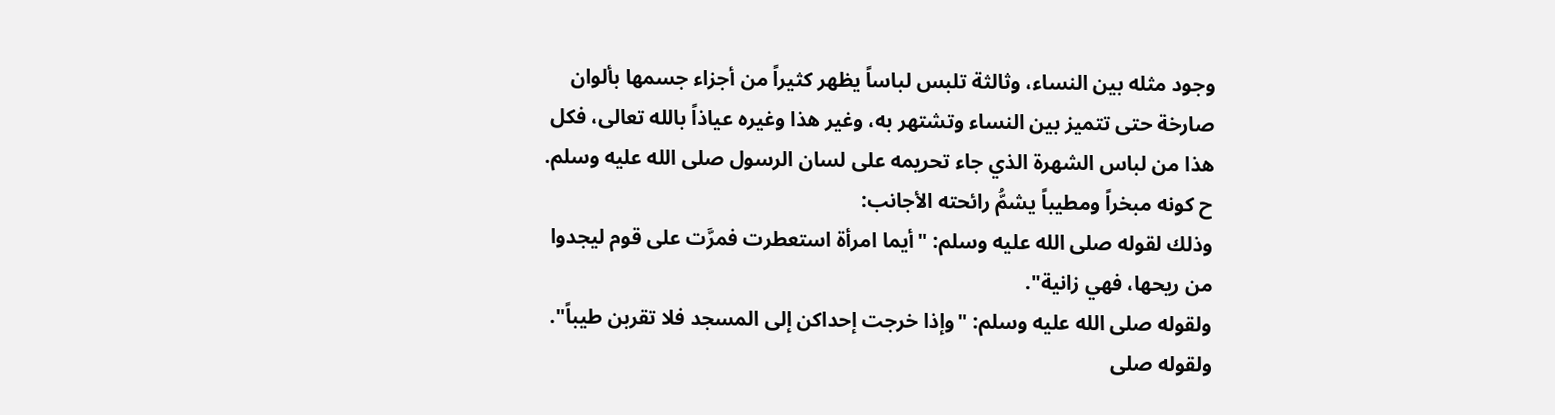وجود مثله بين النساء، وثالثة تلبس لباساً يظهر كثيراً من أجزاء جسمها بألوان صارخة حتى تتميز بين النساء وتشتهر به، وغير هذا وغيره عياذاً بالله تعالى، فكل هذا من لباس الشهرة الذي جاء تحريمه على لسان الرسول صلى الله عليه وسلم.
ح كونه مبخراً ومطيباً يشمُّ رائحته الأجانب:
وذلك لقوله صلى الله عليه وسلم: "أيما امرأة استعطرت فمرَّت على قوم ليجدوا من ريحها، فهي زانية".
ولقوله صلى الله عليه وسلم: "وإذا خرجت إحداكن إلى المسجد فلا تقربن طيباً".
ولقوله صلى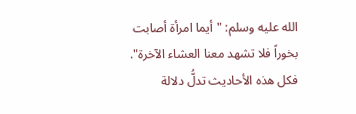الله عليه وسلم: "أيما امرأة أصابت بخوراً فلا تشهد معنا العشاء الآخرة".
فكل هذه الأحاديث تدلُّ دلالة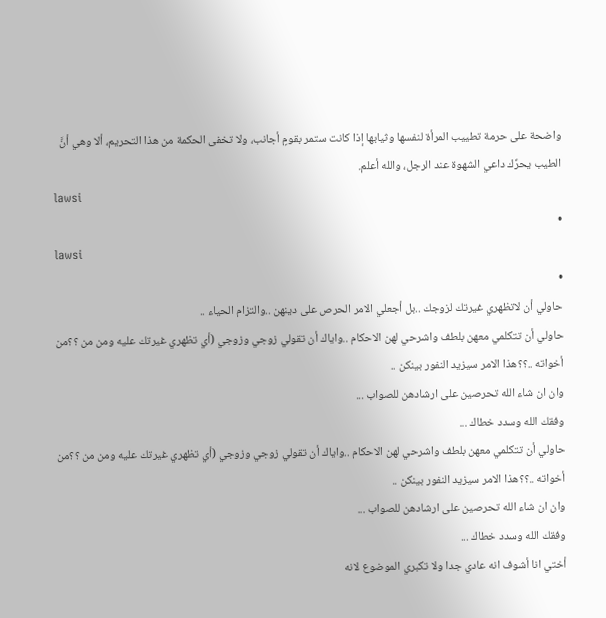واضحة على حرمة تطييب المرأة لنفسها وثيابها إذا كانت ستمر بقومٍ أجانب، ولا تخفى الحكمة من هذا التحريم، ألا وهي أنَّ الطيب يحرِّك داعي الشهوة عند الرجل، والله أعلم.
lawsi
•
lawsi
•
حاولي أن لاتظهري غيرتك لزوجك ..بل أجعلي الامر الحرص على دينهن ..والتزام الحياء ..
حاولي أن تتكلمي معهن بلطف واشرحي لهن الاحكام ..واياك أن تقولي زوجي وزوجي (أي تظهري غيرتك عليه ومن من ؟؟من أخواته ..؟؟هذا الامر سيزيد النفور بينكن ..
وان ان شاء الله تحرصين على ارشادهن للصواب ...
وفقك الله وسدد خطاك ...
حاولي أن تتكلمي معهن بلطف واشرحي لهن الاحكام ..واياك أن تقولي زوجي وزوجي (أي تظهري غيرتك عليه ومن من ؟؟من أخواته ..؟؟هذا الامر سيزيد النفور بينكن ..
وان ان شاء الله تحرصين على ارشادهن للصواب ...
وفقك الله وسدد خطاك ...
أختي انا أشوف انه عادي جدا ولا تكبري الموضوع لانه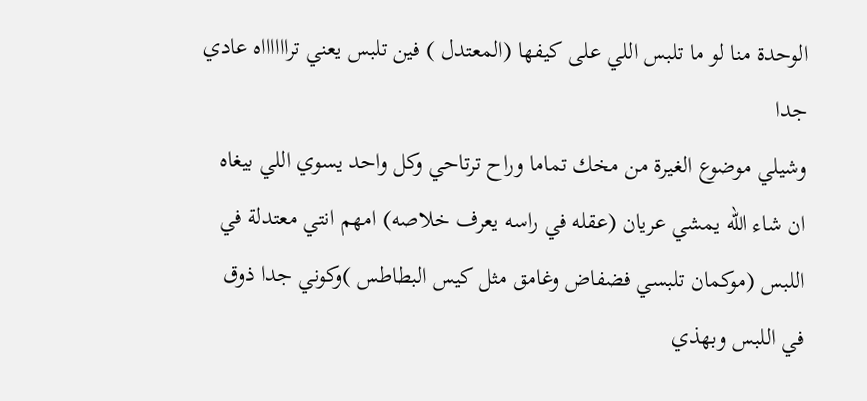الوحدة منا لو ما تلبس اللي على كيفها (المعتدل ) فين تلبس يعني ترااااااه عادي جدا
وشيلي موضوع الغيرة من مخك تماما وراح ترتاحي وكل واحد يسوي اللي بيغاه ان شاء الله يمشي عريان (عقله في راسه يعرف خلاصه) امهم انتي معتدلة في اللبس (موكمان تلبسي فضفاض وغامق مثل كيس البطاطس )وكوني جدا ذوق في اللبس وبهذي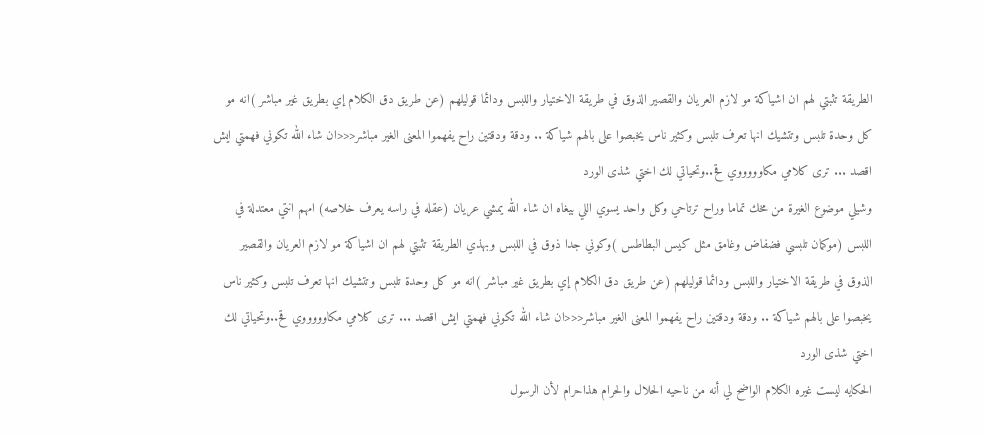الطريقة تثبتي لهم ان اشياكة مو لازم العريان والقصير الذوق في طريقة الاختيار واللبس ودائما قوليلهم (عن طريق دق الكلام إي بطريق غير مباشر )انه مو كل وحدة تلبس وتتشيك انها تعرف تلبس وكثير ناس يخبصوا على بالهم شياكة .. ودقة ودقتين راح يفهموا المعنى الغير مباشر<<<ان شاء الله تكوني فهمتي ايش اقصد ... ترى كلامي مكاوووووي قح..وتحياتي لك اختي شذى الورد
وشيلي موضوع الغيرة من مخك تماما وراح ترتاحي وكل واحد يسوي اللي بيغاه ان شاء الله يمشي عريان (عقله في راسه يعرف خلاصه) امهم انتي معتدلة في اللبس (موكمان تلبسي فضفاض وغامق مثل كيس البطاطس )وكوني جدا ذوق في اللبس وبهذي الطريقة تثبتي لهم ان اشياكة مو لازم العريان والقصير الذوق في طريقة الاختيار واللبس ودائما قوليلهم (عن طريق دق الكلام إي بطريق غير مباشر )انه مو كل وحدة تلبس وتتشيك انها تعرف تلبس وكثير ناس يخبصوا على بالهم شياكة .. ودقة ودقتين راح يفهموا المعنى الغير مباشر<<<ان شاء الله تكوني فهمتي ايش اقصد ... ترى كلامي مكاوووووي قح..وتحياتي لك اختي شذى الورد
الحكايه ليست غيره الكلام الواضح لي أنه من ناحيه الحلال والحرام هذاحرام لأن الرسول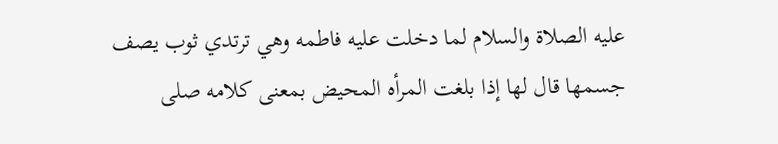عليه الصلاة والسلام لما دخلت عليه فاطمه وهي ترتدي ثوب يصف جسمها قال لها إذا بلغت المرأه المحيض بمعنى كلامه صلى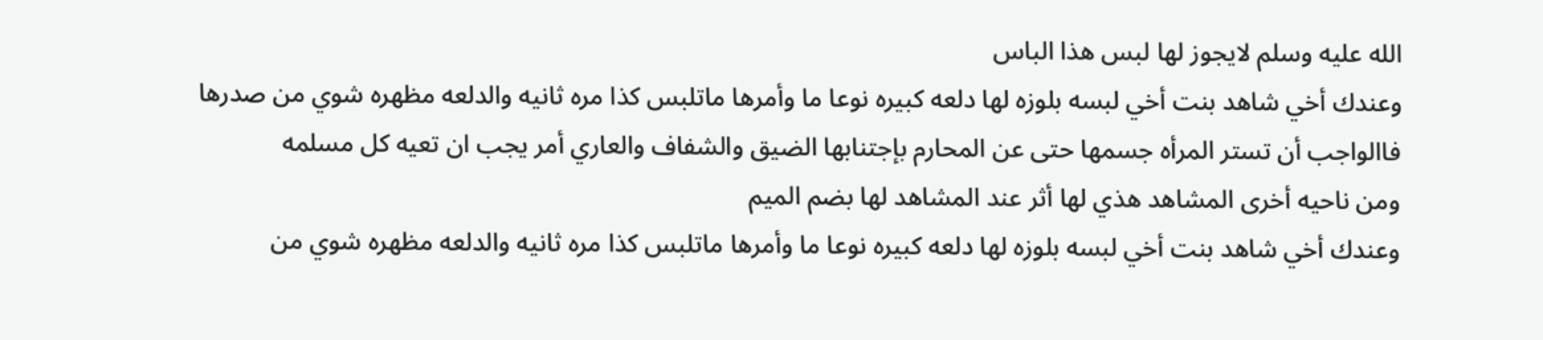الله عليه وسلم لايجوز لها لبس هذا الباس
وعندك أخي شاهد بنت أخي لبسه بلوزه لها دلعه كبيره نوعا ما وأمرها ماتلبس كذا مره ثانيه والدلعه مظهره شوي من صدرها
فاالواجب أن تستر المرأه جسمها حتى عن المحارم بإجتنابها الضيق والشفاف والعاري أمر يجب ان تعيه كل مسلمه
ومن ناحيه أخرى المشاهد هذي لها أثر عند المشاهد لها بضم الميم
وعندك أخي شاهد بنت أخي لبسه بلوزه لها دلعه كبيره نوعا ما وأمرها ماتلبس كذا مره ثانيه والدلعه مظهره شوي من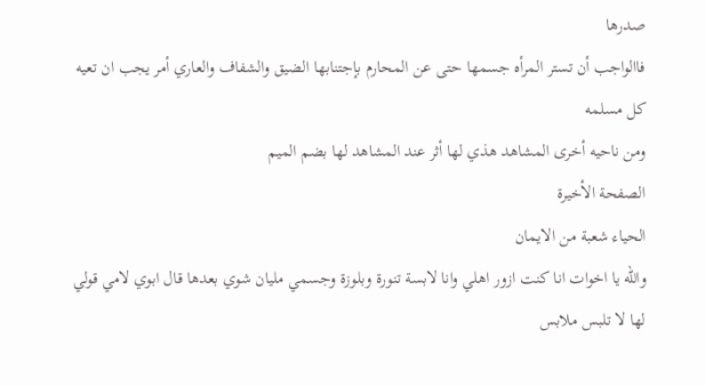صدرها
فاالواجب أن تستر المرأه جسمها حتى عن المحارم بإجتنابها الضيق والشفاف والعاري أمر يجب ان تعيه كل مسلمه
ومن ناحيه أخرى المشاهد هذي لها أثر عند المشاهد لها بضم الميم
الصفحة الأخيرة
الحياء شعبة من الايمان
والله يا اخوات انا كنت ازور اهلي وانا لابسة تنورة وبلوزة وجسمي مليان شوي بعدها قال ابوي لامي قولي لها لا تلبس ملابس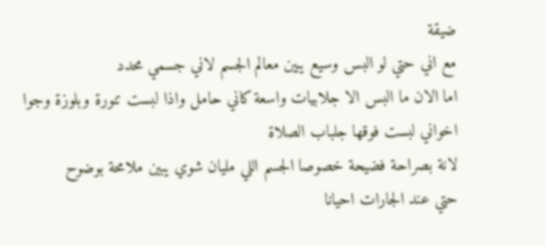ضيقة
مع اني حتي لو البس وسيع يبين معالم الجسم لاني جسمي محدد
اما الان ما البس الا جلابيات واسعة كاني حامل واذا لبست تنورة وبلوزة وجوا اخواني لبست فوقها جلباب الصلاة
لانة بصراحة فضيحة خصوصا الجسم اللي مليان شوي يبين ملامحة بوضوح
حتي عند الجارات احيانا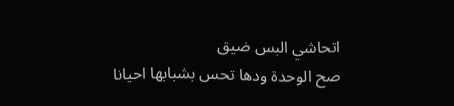اتحاشي البس ضيق
صح الوحدة ودها تحس بشبابها احيانا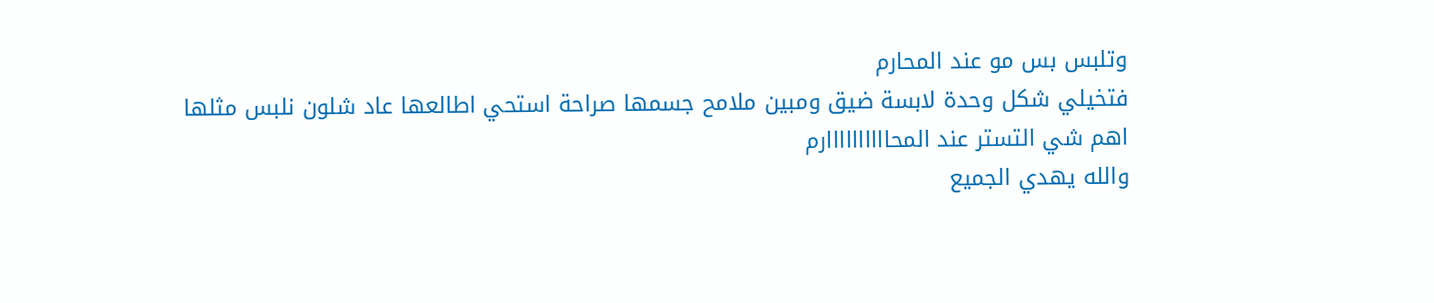وتلبس بس مو عند المحارم
فتخيلي شكل وحدة لابسة ضيق ومبين ملامح جسمها صراحة استحي اطالعها عاد شلون نلبس مثلها
اهم شي التستر عند المحاااااااااارم
والله يهدي الجميع